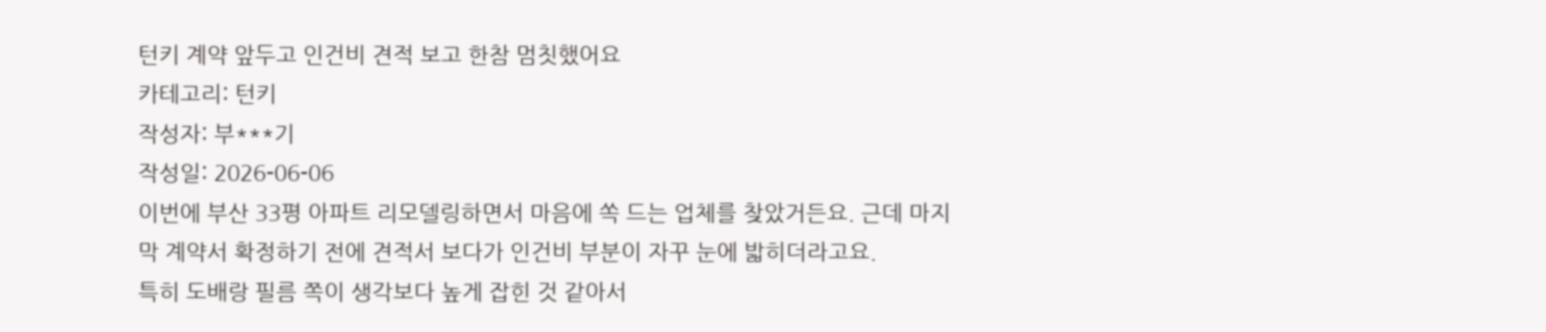턴키 계약 앞두고 인건비 견적 보고 한참 멈칫했어요
카테고리: 턴키
작성자: 부***기
작성일: 2026-06-06
이번에 부산 33평 아파트 리모델링하면서 마음에 쏙 드는 업체를 찾았거든요. 근데 마지막 계약서 확정하기 전에 견적서 보다가 인건비 부분이 자꾸 눈에 밟히더라고요.
특히 도배랑 필름 쪽이 생각보다 높게 잡힌 것 같아서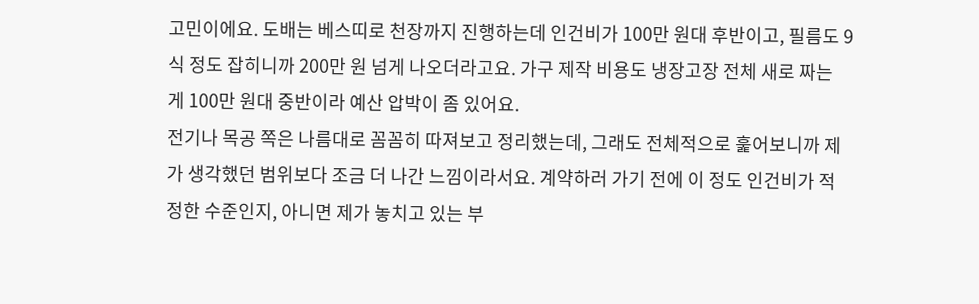고민이에요. 도배는 베스띠로 천장까지 진행하는데 인건비가 100만 원대 후반이고, 필름도 9식 정도 잡히니까 200만 원 넘게 나오더라고요. 가구 제작 비용도 냉장고장 전체 새로 짜는 게 100만 원대 중반이라 예산 압박이 좀 있어요.
전기나 목공 쪽은 나름대로 꼼꼼히 따져보고 정리했는데, 그래도 전체적으로 훑어보니까 제가 생각했던 범위보다 조금 더 나간 느낌이라서요. 계약하러 가기 전에 이 정도 인건비가 적정한 수준인지, 아니면 제가 놓치고 있는 부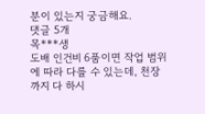분이 있는지 궁금해요.
댓글 5개
목***생
도배 인건비 6품이면 작업 범위에 따라 다를 수 있는데, 천장까지 다 하시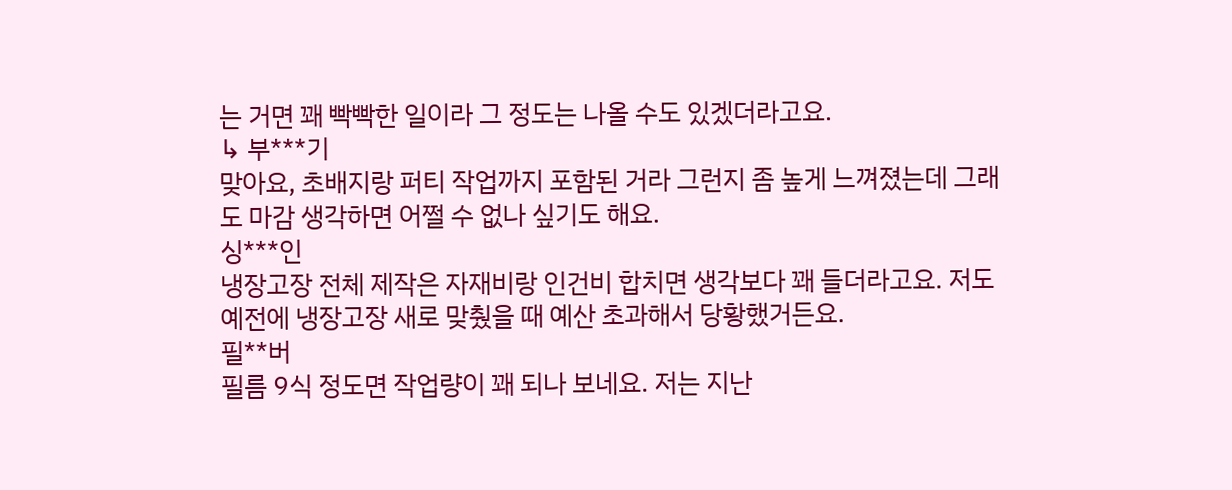는 거면 꽤 빡빡한 일이라 그 정도는 나올 수도 있겠더라고요.
↳ 부***기
맞아요, 초배지랑 퍼티 작업까지 포함된 거라 그런지 좀 높게 느껴졌는데 그래도 마감 생각하면 어쩔 수 없나 싶기도 해요.
싱***인
냉장고장 전체 제작은 자재비랑 인건비 합치면 생각보다 꽤 들더라고요. 저도 예전에 냉장고장 새로 맞췄을 때 예산 초과해서 당황했거든요.
필**버
필름 9식 정도면 작업량이 꽤 되나 보네요. 저는 지난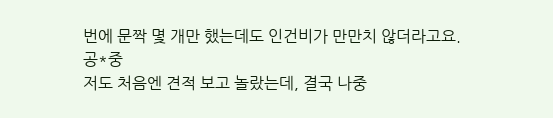번에 문짝 몇 개만 했는데도 인건비가 만만치 않더라고요.
공*중
저도 처음엔 견적 보고 놀랐는데, 결국 나중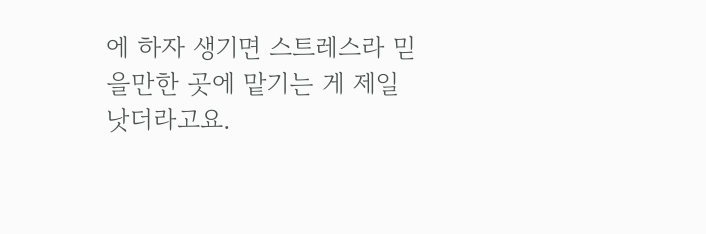에 하자 생기면 스트레스라 믿을만한 곳에 맡기는 게 제일 낫더라고요.